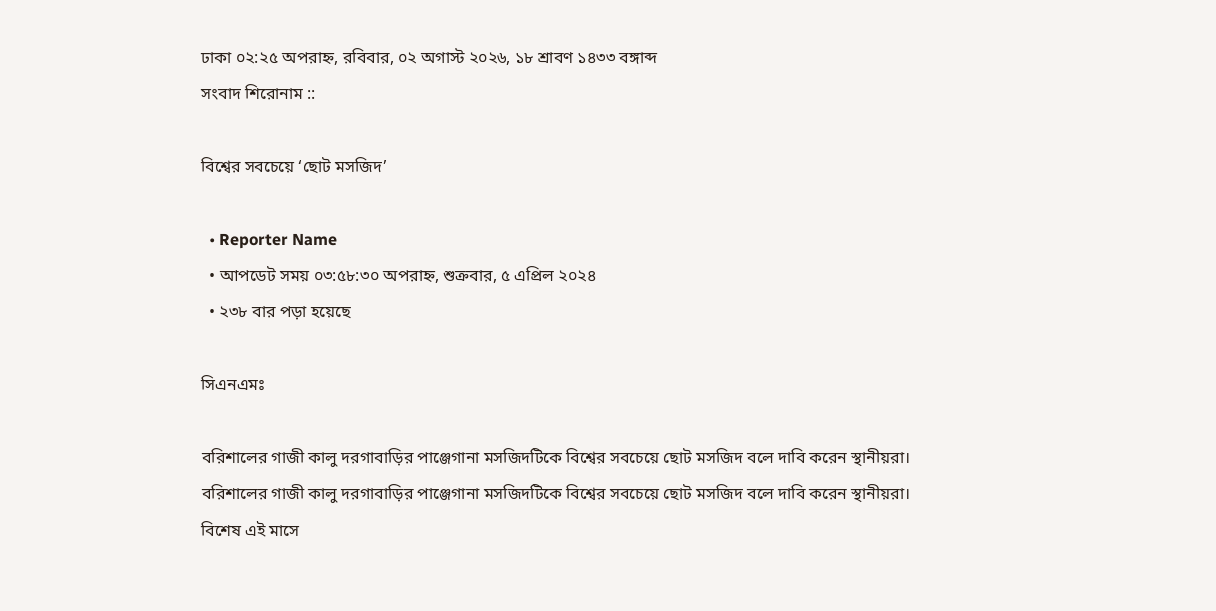ঢাকা ০২:২৫ অপরাহ্ন, রবিবার, ০২ অগাস্ট ২০২৬, ১৮ শ্রাবণ ১৪৩৩ বঙ্গাব্দ
সংবাদ শিরোনাম ::

বিশ্বের সবচেয়ে ‘ছোট মসজিদ’

  • Reporter Name
  • আপডেট সময় ০৩:৫৮:৩০ অপরাহ্ন, শুক্রবার, ৫ এপ্রিল ২০২৪
  • ২৩৮ বার পড়া হয়েছে

সিএনএমঃ

বরিশালের গাজী কালু দরগাবাড়ির পাঞ্জেগানা মসজিদটিকে বিশ্বের সবচেয়ে ছোট মসজিদ বলে দাবি করেন স্থানীয়রা।
বরিশালের গাজী কালু দরগাবাড়ির পাঞ্জেগানা মসজিদটিকে বিশ্বের সবচেয়ে ছোট মসজিদ বলে দাবি করেন স্থানীয়রা।
বিশেষ এই মাসে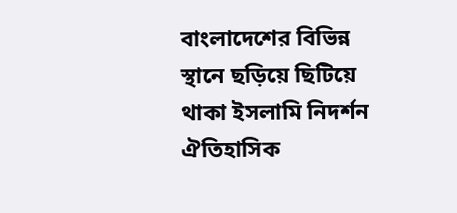বাংলাদেশের বিভিন্ন স্থানে ছড়িয়ে ছিটিয়ে থাকা ইসলামি নিদর্শন ঐতিহাসিক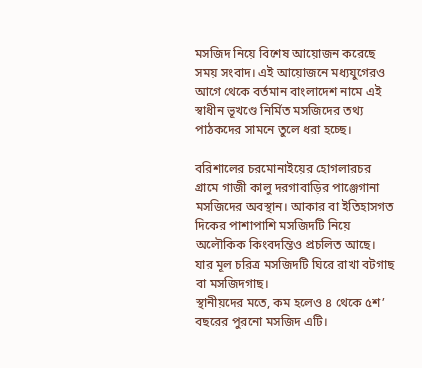মসজিদ নিয়ে বিশেষ আয়োজন করেছে সময় সংবাদ। এই আয়োজনে মধ্যযুগেরও আগে থেকে বর্তমান বাংলাদেশ নামে এই স্বাধীন ভূখণ্ডে নির্মিত মসজিদের তথ্য পাঠকদের সামনে তুলে ধরা হচ্ছে।

বরিশালের চরমোনাইয়ের হোগলারচর গ্রামে গাজী কালু দরগাবাড়ির পাঞ্জেগানা মসজিদের অবস্থান। আকার বা ইতিহাসগত দিকের পাশাপাশি মসজিদটি নিয়ে অলৌকিক কিংবদন্তিও প্রচলিত আছে। যার মূল চরিত্র মসজিদটি ঘিরে রাখা বটগাছ বা মসজিদগাছ।
স্থানীয়দের মতে, কম হলেও ৪ থেকে ৫শ’ বছরের পুরনো মসজিদ এটি।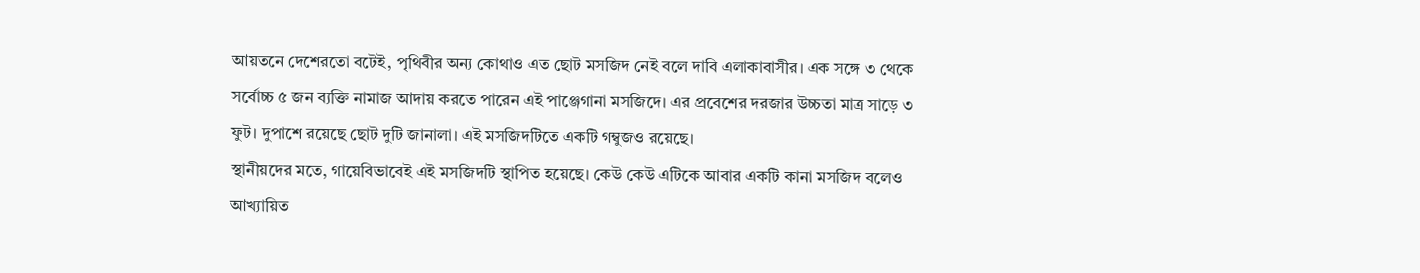আয়তনে দেশেরতো বটেই, পৃথিবীর অন্য কোথাও এত ছোট মসজিদ নেই বলে দাবি এলাকাবাসীর। এক সঙ্গে ৩ থেকে সর্বোচ্চ ৫ জন ব্যক্তি নামাজ আদায় করতে পারেন এই পাঞ্জেগানা মসজিদে। এর প্রবেশের দরজার উচ্চতা মাত্র সাড়ে ৩ ফুট। দুপাশে রয়েছে ছোট দুটি জানালা। এই মসজিদটিতে একটি গম্বুজও রয়েছে।
স্থানীয়দের মতে, গায়েবিভাবেই এই মসজিদটি স্থাপিত হয়েছে। কেউ কেউ এটিকে আবার একটি কানা মসজিদ বলেও আখ্যায়িত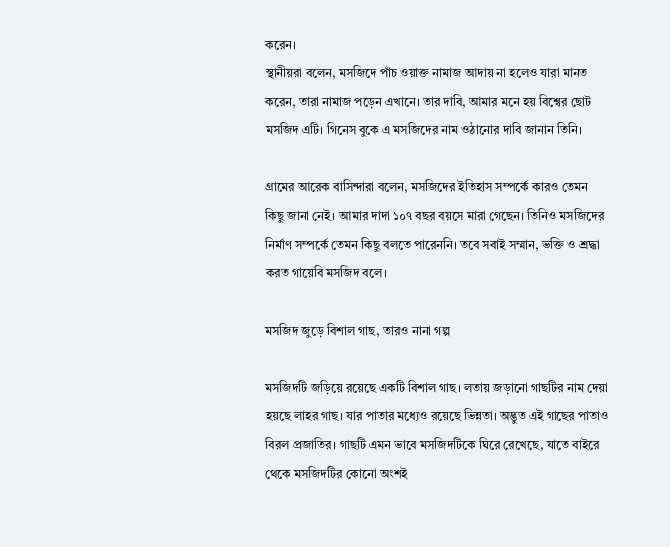করেন।
স্থানীয়রা বলেন, মসজিদে পাঁচ ওয়াক্ত নামাজ আদায় না হলেও যারা মানত করেন, তারা নামাজ পড়েন এখানে। তার দাবি, আমার মনে হয় বিশ্বের ছোট মসজিদ এটি। গিনেস বুকে এ মসজিদের নাম ওঠানোর দাবি জানান তিনি।

গ্রামের আরেক বাসিন্দারা বলেন, মসজিদের ইতিহাস সম্পর্কে কারও তেমন কিছু জানা নেই। আমার দাদা ১০৭ বছর বয়সে মারা গেছেন। তিনিও মসজিদের নির্মাণ সম্পর্কে তেমন কিছু বলতে পারেননি। তবে সবাই সম্মান, ভক্তি ও শ্রদ্ধা করত গায়েবি মসজিদ বলে।

মসজিদ জুড়ে বিশাল গাছ, তারও নানা গল্প

মসজিদটি জড়িয়ে রয়েছে একটি বিশাল গাছ। লতায় জড়ানো গাছটির নাম দেয়া হয়ছে লাহর গাছ। যার পাতার মধ্যেও রয়েছে ভিন্নতা। অদ্ভুত এই গাছের পাতাও বিরল প্রজাতির। গাছটি এমন ভাবে মসজিদটিকে ঘিরে রেখেছে, যাতে বাইরে থেকে মসজিদটির কোনো অংশই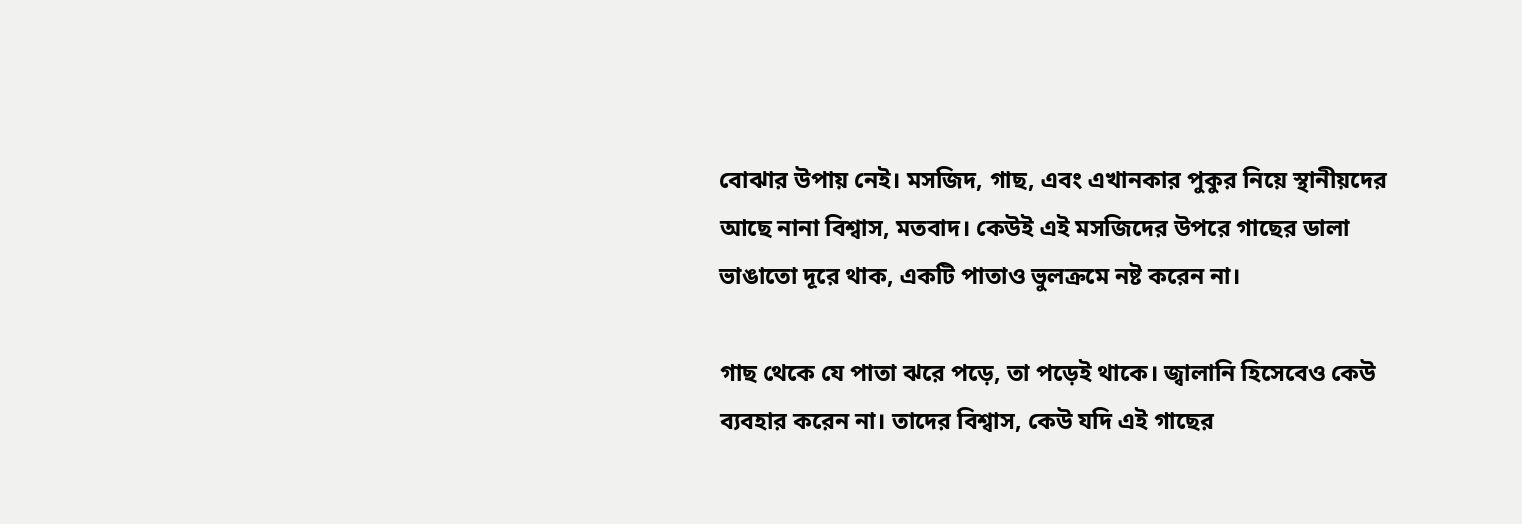বোঝার উপায় নেই। মসজিদ, গাছ, এবং এখানকার পুকুর নিয়ে স্থানীয়দের আছে নানা বিশ্বাস, মতবাদ। কেউই এই মসজিদের উপরে গাছের ডালা ভাঙাতো দূরে থাক, একটি পাতাও ভুলক্রমে নষ্ট করেন না।

গাছ থেকে যে পাতা ঝরে পড়ে, তা পড়েই থাকে। জ্বালানি হিসেবেও কেউ ব্যবহার করেন না। তাদের বিশ্বাস, কেউ যদি এই গাছের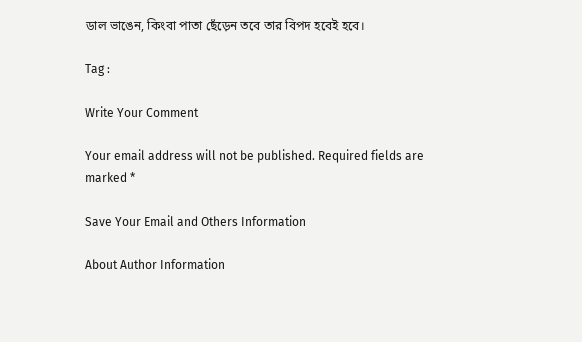ডাল ভাঙেন, কিংবা পাতা ছেঁড়েন তবে তার বিপদ হবেই হবে।

Tag :

Write Your Comment

Your email address will not be published. Required fields are marked *

Save Your Email and Others Information

About Author Information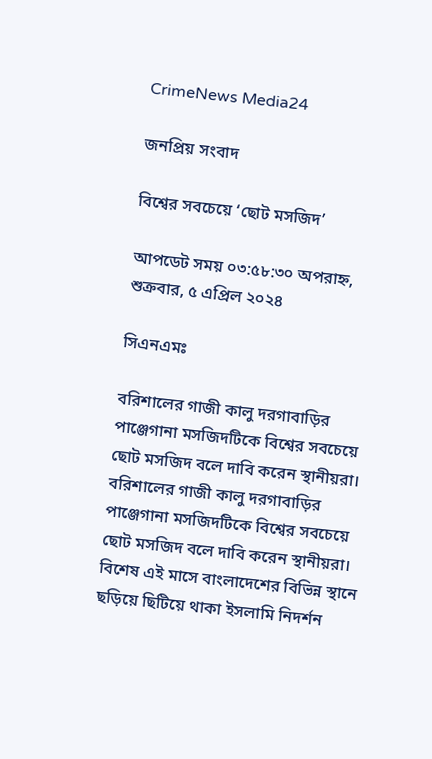CrimeNews Media24

জনপ্রিয় সংবাদ

বিশ্বের সবচেয়ে ‘ছোট মসজিদ’

আপডেট সময় ০৩:৫৮:৩০ অপরাহ্ন, শুক্রবার, ৫ এপ্রিল ২০২৪

সিএনএমঃ

বরিশালের গাজী কালু দরগাবাড়ির পাঞ্জেগানা মসজিদটিকে বিশ্বের সবচেয়ে ছোট মসজিদ বলে দাবি করেন স্থানীয়রা।
বরিশালের গাজী কালু দরগাবাড়ির পাঞ্জেগানা মসজিদটিকে বিশ্বের সবচেয়ে ছোট মসজিদ বলে দাবি করেন স্থানীয়রা।
বিশেষ এই মাসে বাংলাদেশের বিভিন্ন স্থানে ছড়িয়ে ছিটিয়ে থাকা ইসলামি নিদর্শন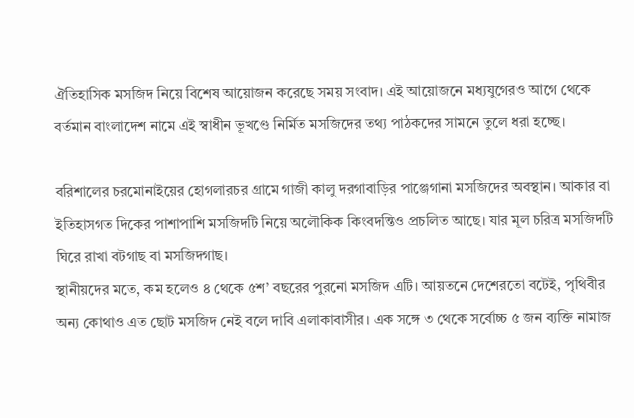ঐতিহাসিক মসজিদ নিয়ে বিশেষ আয়োজন করেছে সময় সংবাদ। এই আয়োজনে মধ্যযুগেরও আগে থেকে বর্তমান বাংলাদেশ নামে এই স্বাধীন ভূখণ্ডে নির্মিত মসজিদের তথ্য পাঠকদের সামনে তুলে ধরা হচ্ছে।

বরিশালের চরমোনাইয়ের হোগলারচর গ্রামে গাজী কালু দরগাবাড়ির পাঞ্জেগানা মসজিদের অবস্থান। আকার বা ইতিহাসগত দিকের পাশাপাশি মসজিদটি নিয়ে অলৌকিক কিংবদন্তিও প্রচলিত আছে। যার মূল চরিত্র মসজিদটি ঘিরে রাখা বটগাছ বা মসজিদগাছ।
স্থানীয়দের মতে, কম হলেও ৪ থেকে ৫শ’ বছরের পুরনো মসজিদ এটি। আয়তনে দেশেরতো বটেই, পৃথিবীর অন্য কোথাও এত ছোট মসজিদ নেই বলে দাবি এলাকাবাসীর। এক সঙ্গে ৩ থেকে সর্বোচ্চ ৫ জন ব্যক্তি নামাজ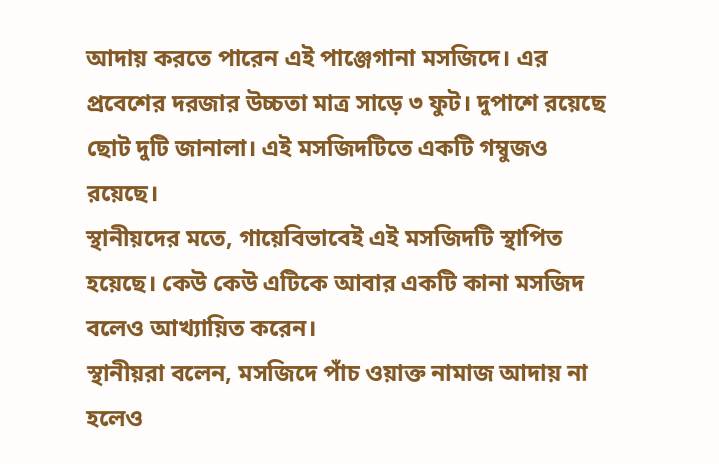আদায় করতে পারেন এই পাঞ্জেগানা মসজিদে। এর প্রবেশের দরজার উচ্চতা মাত্র সাড়ে ৩ ফুট। দুপাশে রয়েছে ছোট দুটি জানালা। এই মসজিদটিতে একটি গম্বুজও রয়েছে।
স্থানীয়দের মতে, গায়েবিভাবেই এই মসজিদটি স্থাপিত হয়েছে। কেউ কেউ এটিকে আবার একটি কানা মসজিদ বলেও আখ্যায়িত করেন।
স্থানীয়রা বলেন, মসজিদে পাঁচ ওয়াক্ত নামাজ আদায় না হলেও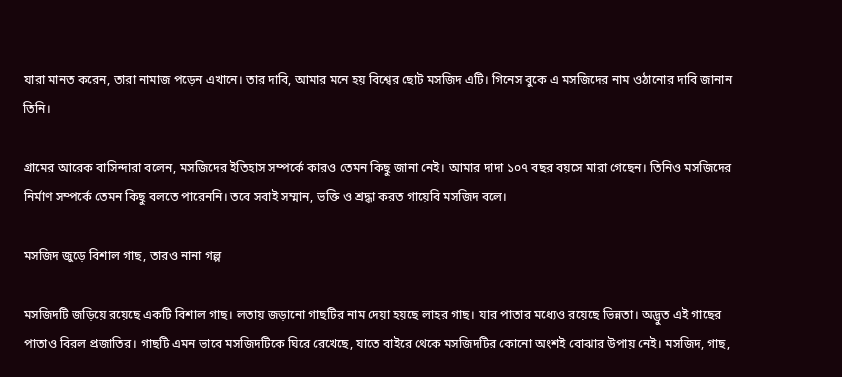যারা মানত করেন, তারা নামাজ পড়েন এখানে। তার দাবি, আমার মনে হয় বিশ্বের ছোট মসজিদ এটি। গিনেস বুকে এ মসজিদের নাম ওঠানোর দাবি জানান তিনি।

গ্রামের আরেক বাসিন্দারা বলেন, মসজিদের ইতিহাস সম্পর্কে কারও তেমন কিছু জানা নেই। আমার দাদা ১০৭ বছর বয়সে মারা গেছেন। তিনিও মসজিদের নির্মাণ সম্পর্কে তেমন কিছু বলতে পারেননি। তবে সবাই সম্মান, ভক্তি ও শ্রদ্ধা করত গায়েবি মসজিদ বলে।

মসজিদ জুড়ে বিশাল গাছ, তারও নানা গল্প

মসজিদটি জড়িয়ে রয়েছে একটি বিশাল গাছ। লতায় জড়ানো গাছটির নাম দেয়া হয়ছে লাহর গাছ। যার পাতার মধ্যেও রয়েছে ভিন্নতা। অদ্ভুত এই গাছের পাতাও বিরল প্রজাতির। গাছটি এমন ভাবে মসজিদটিকে ঘিরে রেখেছে, যাতে বাইরে থেকে মসজিদটির কোনো অংশই বোঝার উপায় নেই। মসজিদ, গাছ,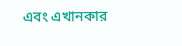এবং এখানকার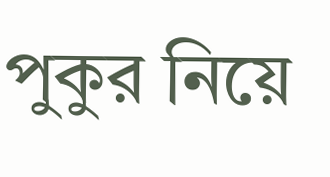পুকুর নিয়ে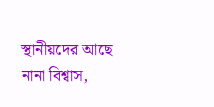স্থানীয়দের আছে নানা বিশ্বাস,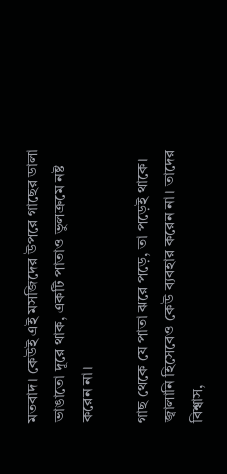মতবাদ। কেউই এই মসজিদের উপরে গাছের ডালা ভাঙাতো দূরে থাক, একটি পাতাও ভুলক্রমে নষ্ট করেন না।

গাছ থেকে যে পাতা ঝরে পড়ে, তা পড়েই থাকে। জ্বালানি হিসেবেও কেউ ব্যবহার করেন না। তাদের বিশ্বাস,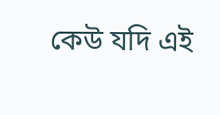কেউ যদি এই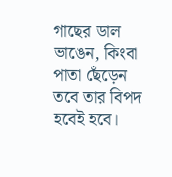গাছের ডাল ভাঙেন, কিংবা পাতা ছেঁড়েন তবে তার বিপদ হবেই হবে।